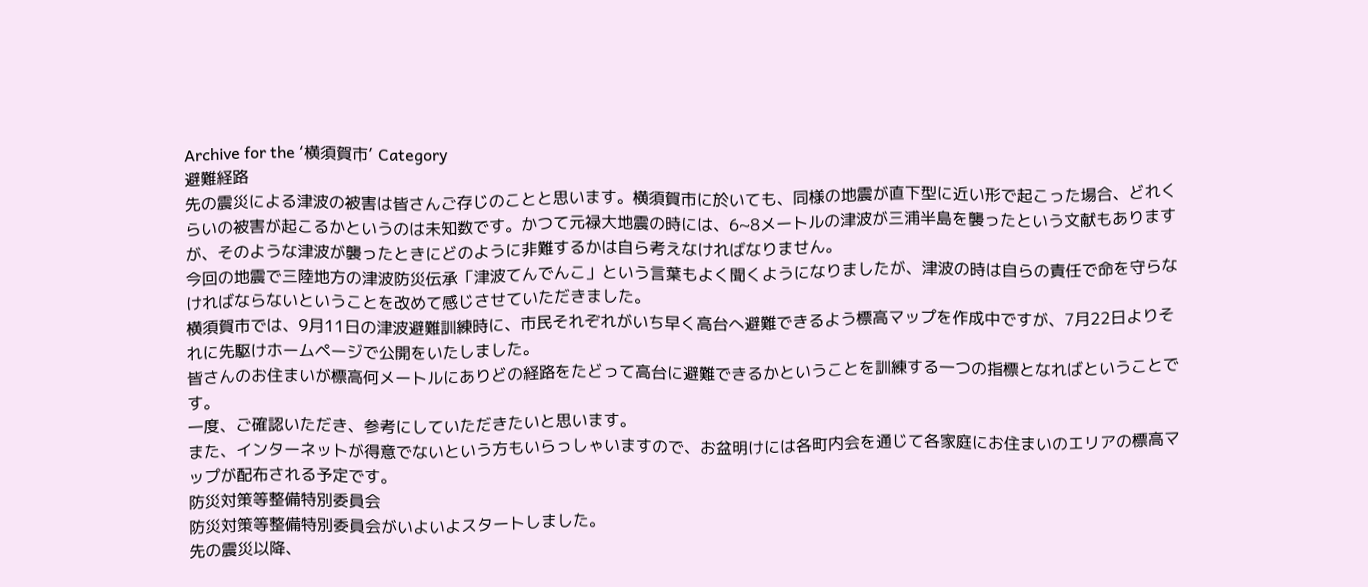Archive for the ‘横須賀市’ Category
避難経路
先の震災による津波の被害は皆さんご存じのことと思います。横須賀市に於いても、同様の地震が直下型に近い形で起こった場合、どれくらいの被害が起こるかというのは未知数です。かつて元禄大地震の時には、6~8メートルの津波が三浦半島を襲ったという文献もありますが、そのような津波が襲ったときにどのように非難するかは自ら考えなければなりません。
今回の地震で三陸地方の津波防災伝承「津波てんでんこ」という言葉もよく聞くようになりましたが、津波の時は自らの責任で命を守らなければならないということを改めて感じさせていただきました。
横須賀市では、9月11日の津波避難訓練時に、市民それぞれがいち早く高台へ避難できるよう標高マップを作成中ですが、7月22日よりそれに先駆けホームページで公開をいたしました。
皆さんのお住まいが標高何メートルにありどの経路をたどって高台に避難できるかということを訓練する一つの指標となればということです。
一度、ご確認いただき、参考にしていただきたいと思います。
また、インターネットが得意でないという方もいらっしゃいますので、お盆明けには各町内会を通じて各家庭にお住まいのエリアの標高マップが配布される予定です。
防災対策等整備特別委員会
防災対策等整備特別委員会がいよいよスタートしました。
先の震災以降、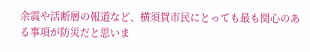余震や活断層の報道など、横須賀市民にとっても最も関心のある事項が防災だと思いま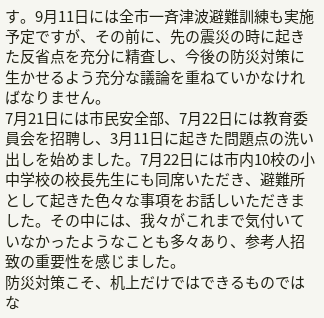す。9月11日には全市一斉津波避難訓練も実施予定ですが、その前に、先の震災の時に起きた反省点を充分に精査し、今後の防災対策に生かせるよう充分な議論を重ねていかなければなりません。
7月21日には市民安全部、7月22日には教育委員会を招聘し、3月11日に起きた問題点の洗い出しを始めました。7月22日には市内10校の小中学校の校長先生にも同席いただき、避難所として起きた色々な事項をお話しいただきました。その中には、我々がこれまで気付いていなかったようなことも多々あり、参考人招致の重要性を感じました。
防災対策こそ、机上だけではできるものではな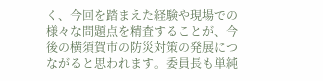く、今回を踏まえた経験や現場での様々な問題点を精査することが、今後の横須賀市の防災対策の発展につながると思われます。委員長も単純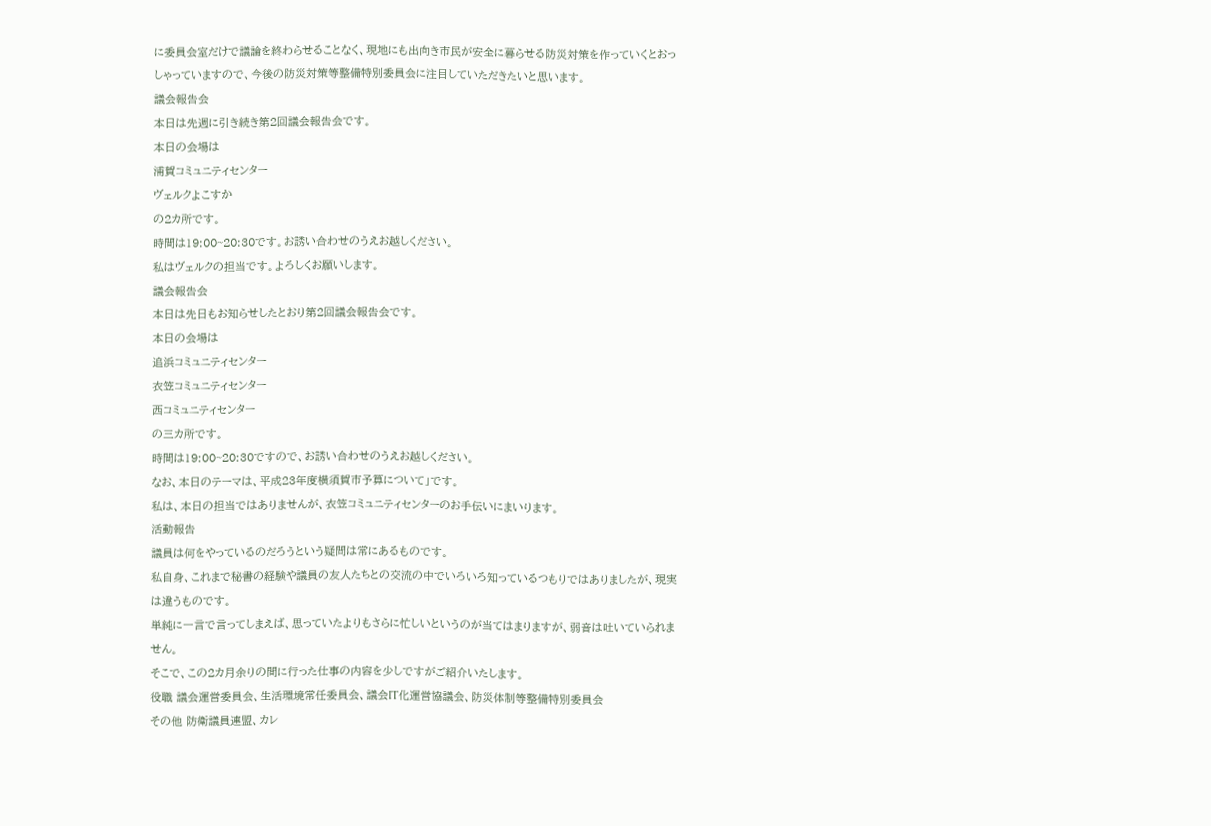に委員会室だけで議論を終わらせることなく、現地にも出向き市民が安全に暮らせる防災対策を作っていくとおっしゃっていますので、今後の防災対策等整備特別委員会に注目していただきたいと思います。
議会報告会
本日は先週に引き続き第2回議会報告会です。
本日の会場は
浦賀コミュニティセンター
ヴェルクよこすか
の2カ所です。
時間は19:00~20:30です。お誘い合わせのうえお越しください。
私はヴェルクの担当です。よろしくお願いします。
議会報告会
本日は先日もお知らせしたとおり第2回議会報告会です。
本日の会場は
追浜コミュニティセンター
衣笠コミュニティセンター
西コミュニティセンター
の三カ所です。
時間は19:00~20:30ですので、お誘い合わせのうえお越しください。
なお、本日のテーマは、平成23年度横須賀市予算について」です。
私は、本日の担当ではありませんが、衣笠コミュニティセンターのお手伝いにまいります。
活動報告
議員は何をやっているのだろうという疑問は常にあるものです。
私自身、これまで秘書の経験や議員の友人たちとの交流の中でいろいろ知っているつもりではありましたが、現実は違うものです。
単純に一言で言ってしまえば、思っていたよりもさらに忙しいというのが当てはまりますが、弱音は吐いていられません。
そこで、この2カ月余りの間に行った仕事の内容を少しですがご紹介いたします。
役職 議会運営委員会、生活環境常任委員会、議会IT化運営協議会、防災体制等整備特別委員会
その他 防衛議員連盟、カレ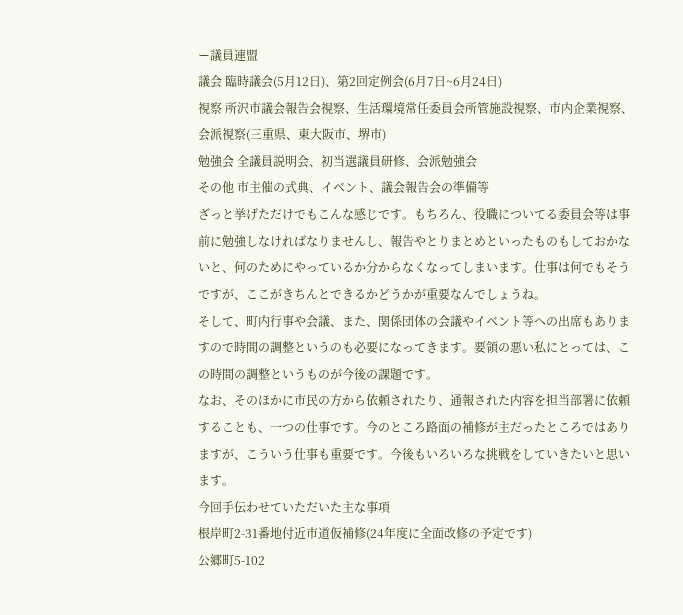ー議員連盟
議会 臨時議会(5月12日)、第2回定例会(6月7日~6月24日)
視察 所沢市議会報告会視察、生活環境常任委員会所管施設視察、市内企業視察、会派視察(三重県、東大阪市、堺市)
勉強会 全議員説明会、初当選議員研修、会派勉強会
その他 市主催の式典、イベント、議会報告会の準備等
ざっと挙げただけでもこんな感じです。もちろん、役職についてる委員会等は事前に勉強しなければなりませんし、報告やとりまとめといったものもしておかないと、何のためにやっているか分からなくなってしまいます。仕事は何でもそうですが、ここがきちんとできるかどうかが重要なんでしょうね。
そして、町内行事や会議、また、関係団体の会議やイベント等への出席もありますので時間の調整というのも必要になってきます。要領の悪い私にとっては、この時間の調整というものが今後の課題です。
なお、そのほかに市民の方から依頼されたり、通報された内容を担当部署に依頼することも、一つの仕事です。今のところ路面の補修が主だったところではありますが、こういう仕事も重要です。今後もいろいろな挑戦をしていきたいと思います。
今回手伝わせていただいた主な事項
根岸町2-31番地付近市道仮補修(24年度に全面改修の予定です)
公郷町5-102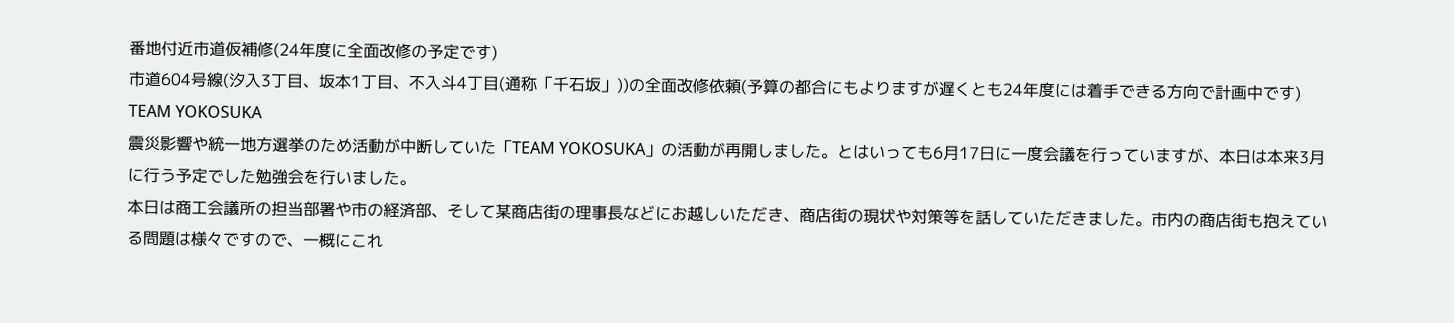番地付近市道仮補修(24年度に全面改修の予定です)
市道604号線(汐入3丁目、坂本1丁目、不入斗4丁目(通称「千石坂」))の全面改修依頼(予算の都合にもよりますが遅くとも24年度には着手できる方向で計画中です)
TEAM YOKOSUKA
震災影響や統一地方選挙のため活動が中断していた「TEAM YOKOSUKA」の活動が再開しました。とはいっても6月17日に一度会議を行っていますが、本日は本来3月に行う予定でした勉強会を行いました。
本日は商工会議所の担当部署や市の経済部、そして某商店街の理事長などにお越しいただき、商店街の現状や対策等を話していただきました。市内の商店街も抱えている問題は様々ですので、一概にこれ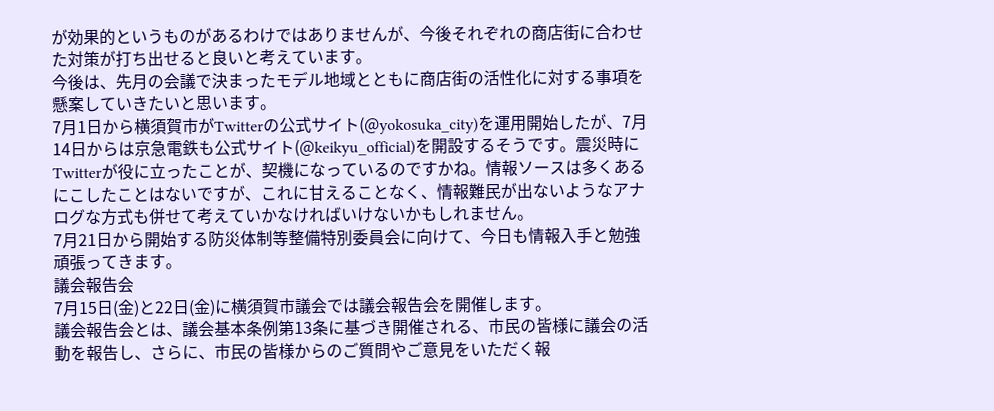が効果的というものがあるわけではありませんが、今後それぞれの商店街に合わせた対策が打ち出せると良いと考えています。
今後は、先月の会議で決まったモデル地域とともに商店街の活性化に対する事項を懸案していきたいと思います。
7月1日から横須賀市がTwitterの公式サイト(@yokosuka_city)を運用開始したが、7月14日からは京急電鉄も公式サイト(@keikyu_official)を開設するそうです。震災時にTwitterが役に立ったことが、契機になっているのですかね。情報ソースは多くあるにこしたことはないですが、これに甘えることなく、情報難民が出ないようなアナログな方式も併せて考えていかなければいけないかもしれません。
7月21日から開始する防災体制等整備特別委員会に向けて、今日も情報入手と勉強頑張ってきます。
議会報告会
7月15日(金)と22日(金)に横須賀市議会では議会報告会を開催します。
議会報告会とは、議会基本条例第13条に基づき開催される、市民の皆様に議会の活動を報告し、さらに、市民の皆様からのご質問やご意見をいただく報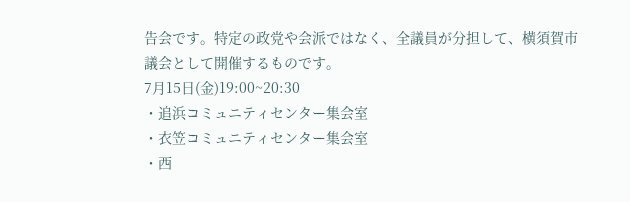告会です。特定の政党や会派ではなく、全議員が分担して、横須賀市議会として開催するものです。
7月15日(金)19:00~20:30
・追浜コミュニティセンター集会室
・衣笠コミュニティセンター集会室
・西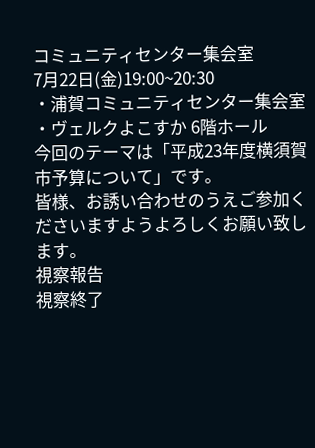コミュニティセンター集会室
7月22日(金)19:00~20:30
・浦賀コミュニティセンター集会室
・ヴェルクよこすか 6階ホール
今回のテーマは「平成23年度横須賀市予算について」です。
皆様、お誘い合わせのうえご参加くださいますようよろしくお願い致します。
視察報告
視察終了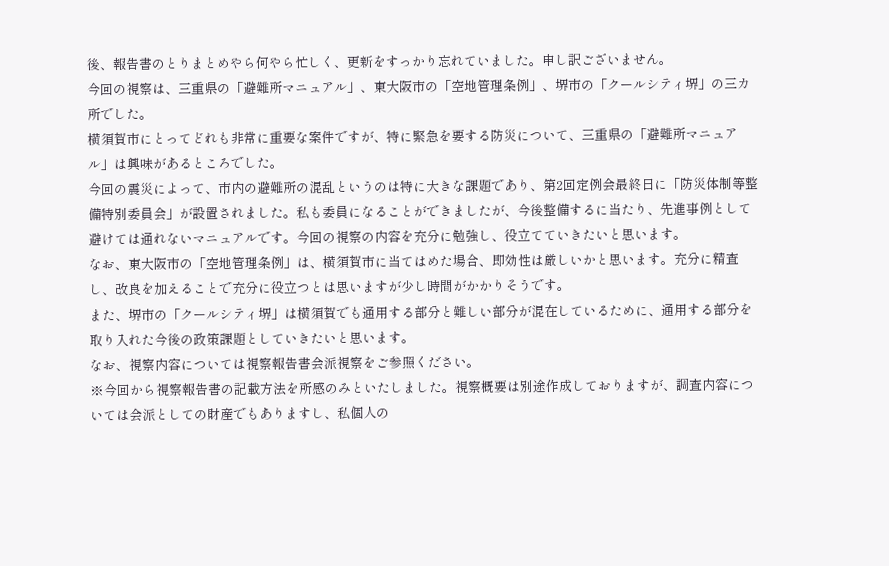後、報告書のとりまとめやら何やら忙しく、更新をすっかり忘れていました。申し訳ございません。
今回の視察は、三重県の「避難所マニュアル」、東大阪市の「空地管理条例」、堺市の「クールシティ堺」の三カ所でした。
横須賀市にとってどれも非常に重要な案件ですが、特に緊急を要する防災について、三重県の「避難所マニュアル」は興味があるところでした。
今回の震災によって、市内の避難所の混乱というのは特に大きな課題であり、第2回定例会最終日に「防災体制等整備特別委員会」が設置されました。私も委員になることができましたが、今後整備するに当たり、先進事例として避けては通れないマニュアルです。今回の視察の内容を充分に勉強し、役立てていきたいと思います。
なお、東大阪市の「空地管理条例」は、横須賀市に当てはめた場合、即効性は厳しいかと思います。充分に精査し、改良を加えることで充分に役立つとは思いますが少し時間がかかりそうです。
また、堺市の「クールシティ堺」は横須賀でも通用する部分と難しい部分が混在しているために、通用する部分を取り入れた今後の政策課題としていきたいと思います。
なお、視察内容については視察報告書会派視察をご参照ください。
※今回から視察報告書の記載方法を所感のみといたしました。視察概要は別途作成しておりますが、調査内容については会派としての財産でもありますし、私個人の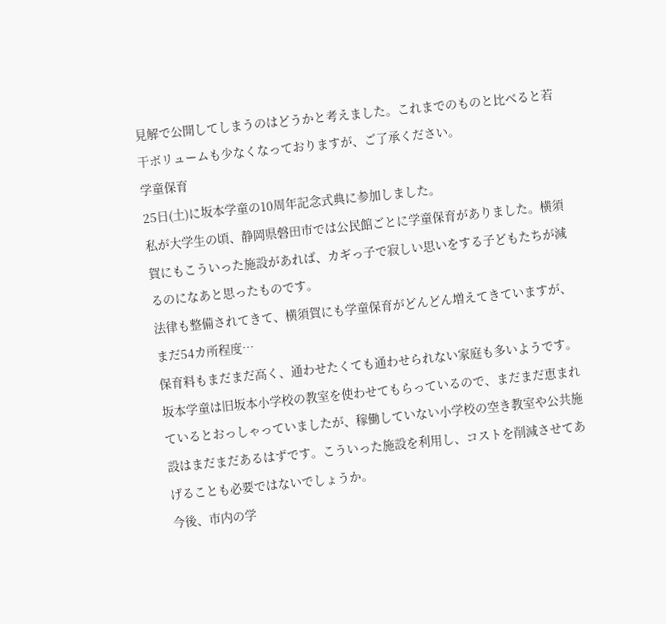見解で公開してしまうのはどうかと考えました。これまでのものと比べると若干ボリュームも少なくなっておりますが、ご了承ください。
学童保育
25日(土)に坂本学童の10周年記念式典に参加しました。
私が大学生の頃、静岡県磐田市では公民館ごとに学童保育がありました。横須賀にもこういった施設があれば、カギっ子で寂しい思いをする子どもたちが減るのになあと思ったものです。
法律も整備されてきて、横須賀にも学童保育がどんどん増えてきていますが、まだ54カ所程度…
保育料もまだまだ高く、通わせたくても通わせられない家庭も多いようです。
坂本学童は旧坂本小学校の教室を使わせてもらっているので、まだまだ恵まれているとおっしゃっていましたが、稼働していない小学校の空き教室や公共施設はまだまだあるはずです。こういった施設を利用し、コストを削減させてあげることも必要ではないでしょうか。
今後、市内の学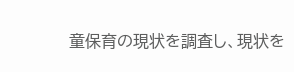童保育の現状を調査し、現状を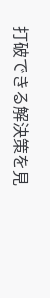打破できる解決策を見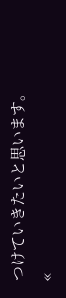つけていきたいと思います。
«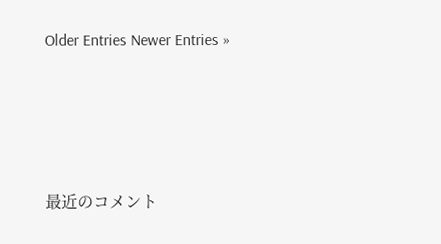Older Entries Newer Entries »




最近のコメント